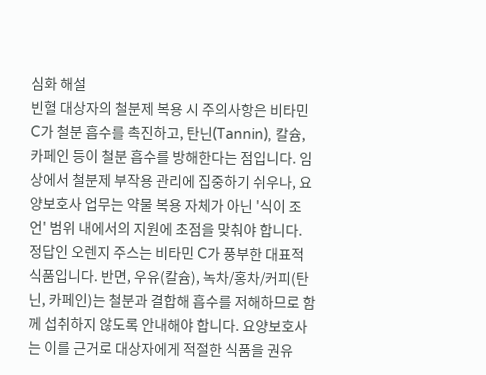심화 해설
빈혈 대상자의 철분제 복용 시 주의사항은 비타민 C가 철분 흡수를 촉진하고, 탄닌(Tannin), 칼슘, 카페인 등이 철분 흡수를 방해한다는 점입니다. 임상에서 철분제 부작용 관리에 집중하기 쉬우나, 요양보호사 업무는 약물 복용 자체가 아닌 '식이 조언' 범위 내에서의 지원에 초점을 맞춰야 합니다. 정답인 오렌지 주스는 비타민 C가 풍부한 대표적 식품입니다. 반면, 우유(칼슘), 녹차/홍차/커피(탄닌, 카페인)는 철분과 결합해 흡수를 저해하므로 함께 섭취하지 않도록 안내해야 합니다. 요양보호사는 이를 근거로 대상자에게 적절한 식품을 권유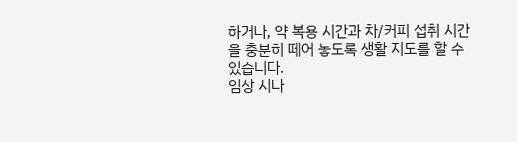하거나, 약 복용 시간과 차/커피 섭취 시간을 충분히 떼어 놓도록 생활 지도를 할 수 있습니다.
임상 시나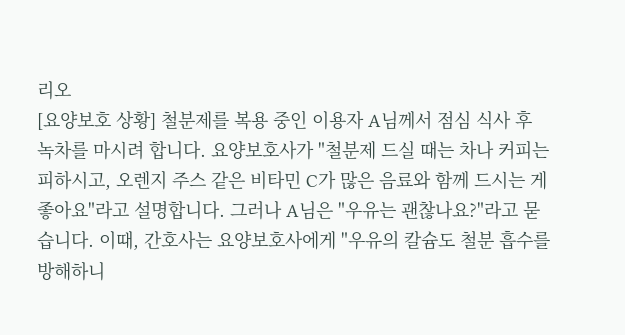리오
[요양보호 상황] 철분제를 복용 중인 이용자 A님께서 점심 식사 후 녹차를 마시려 합니다. 요양보호사가 "철분제 드실 때는 차나 커피는 피하시고, 오렌지 주스 같은 비타민 C가 많은 음료와 함께 드시는 게 좋아요"라고 설명합니다. 그러나 A님은 "우유는 괜찮나요?"라고 묻습니다. 이때, 간호사는 요양보호사에게 "우유의 칼슘도 철분 흡수를 방해하니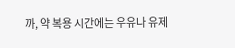까, 약 복용 시간에는 우유나 유제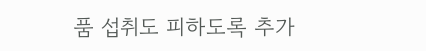품 섭취도 피하도록 추가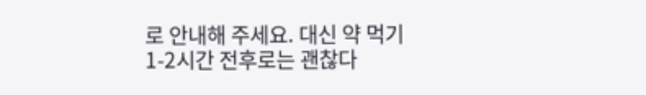로 안내해 주세요. 대신 약 먹기 1-2시간 전후로는 괜찮다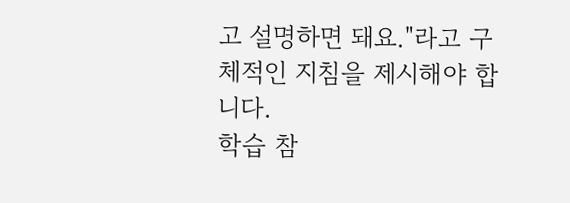고 설명하면 돼요."라고 구체적인 지침을 제시해야 합니다.
학습 참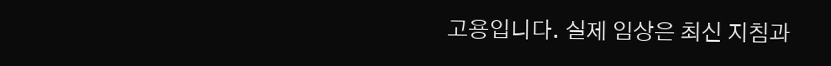고용입니다. 실제 임상은 최신 지침과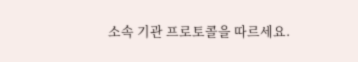소속 기관 프로토콜을 따르세요.